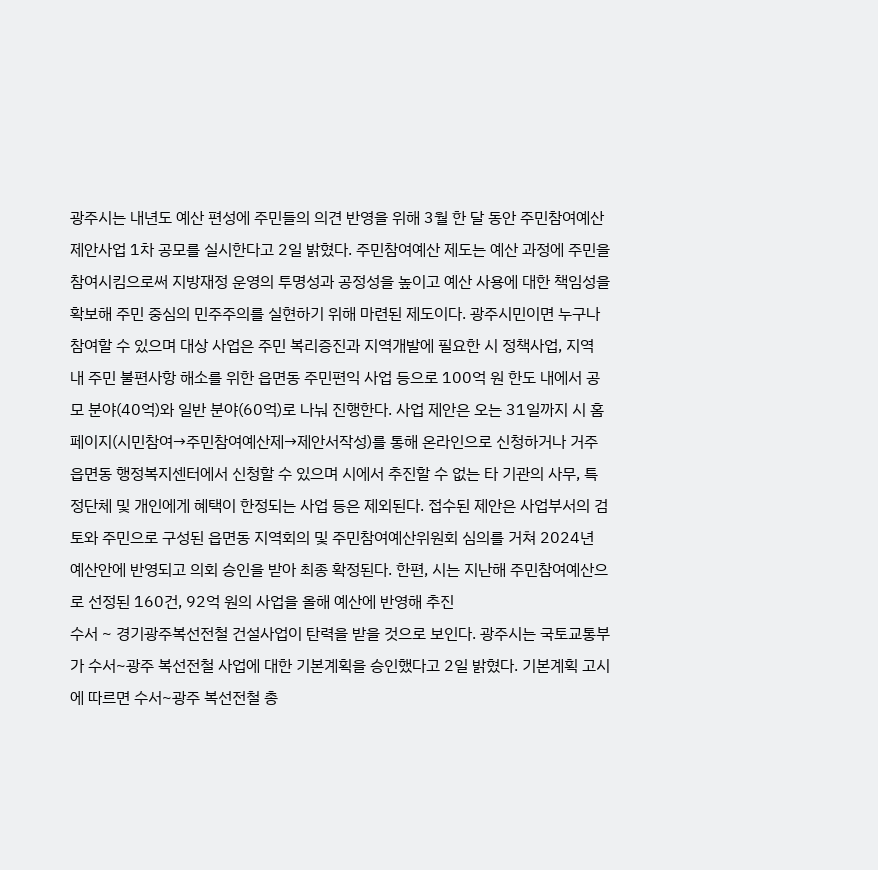광주시는 내년도 예산 편성에 주민들의 의견 반영을 위해 3월 한 달 동안 주민참여예산 제안사업 1차 공모를 실시한다고 2일 밝혔다. 주민참여예산 제도는 예산 과정에 주민을 참여시킴으로써 지방재정 운영의 투명성과 공정성을 높이고 예산 사용에 대한 책임성을 확보해 주민 중심의 민주주의를 실현하기 위해 마련된 제도이다. 광주시민이면 누구나 참여할 수 있으며 대상 사업은 주민 복리증진과 지역개발에 필요한 시 정책사업, 지역 내 주민 불편사항 해소를 위한 읍면동 주민편익 사업 등으로 100억 원 한도 내에서 공모 분야(40억)와 일반 분야(60억)로 나눠 진행한다. 사업 제안은 오는 31일까지 시 홈페이지(시민참여→주민참여예산제→제안서작성)를 통해 온라인으로 신청하거나 거주 읍면동 행정복지센터에서 신청할 수 있으며 시에서 추진할 수 없는 타 기관의 사무, 특정단체 및 개인에게 혜택이 한정되는 사업 등은 제외된다. 접수된 제안은 사업부서의 검토와 주민으로 구성된 읍면동 지역회의 및 주민참여예산위원회 심의를 거쳐 2024년 예산안에 반영되고 의회 승인을 받아 최종 확정된다. 한편, 시는 지난해 주민참여예산으로 선정된 160건, 92억 원의 사업을 올해 예산에 반영해 추진
수서 ~ 경기광주복선전철 건설사업이 탄력을 받을 것으로 보인다. 광주시는 국토교통부가 수서~광주 복선전철 사업에 대한 기본계획을 승인했다고 2일 밝혔다. 기본계획 고시에 따르면 수서~광주 복선전철 총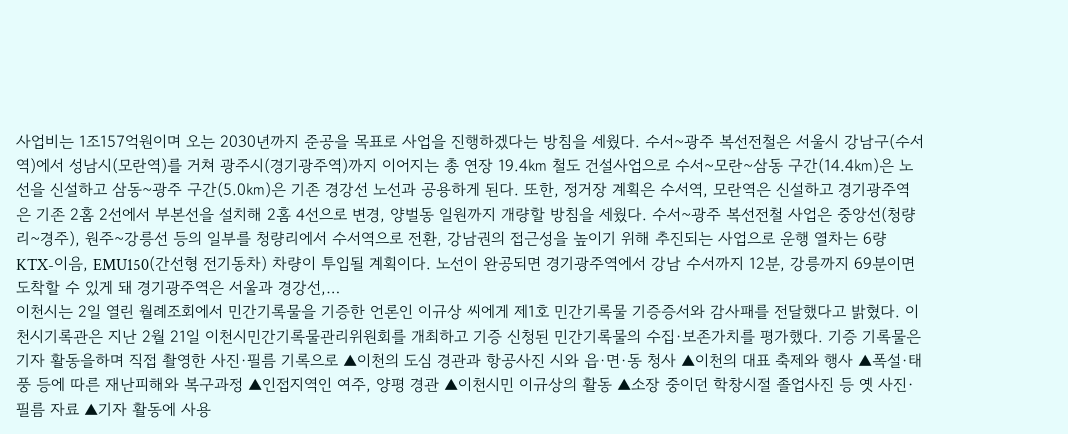사업비는 1조157억원이며 오는 2030년까지 준공을 목표로 사업을 진행하겠다는 방침을 세웠다. 수서~광주 복선전철은 서울시 강남구(수서역)에서 성남시(모란역)를 거쳐 광주시(경기광주역)까지 이어지는 총 연장 19.4㎞ 철도 건설사업으로 수서~모란~삼동 구간(14.4㎞)은 노선을 신설하고 삼동~광주 구간(5.0㎞)은 기존 경강선 노선과 공용하게 된다. 또한, 정거장 계획은 수서역, 모란역은 신설하고 경기광주역은 기존 2홈 2선에서 부본선을 설치해 2홈 4선으로 변경, 양벌동 일원까지 개량할 방침을 세웠다. 수서~광주 복선전철 사업은 중앙선(청량리~경주), 원주~강릉선 등의 일부를 청량리에서 수서역으로 전환, 강남권의 접근성을 높이기 위해 추진되는 사업으로 운행 열차는 6량 KTX-이음, EMU150(간선형 전기동차) 차량이 투입될 계획이다. 노선이 완공되면 경기광주역에서 강남 수서까지 12분, 강릉까지 69분이면 도착할 수 있게 돼 경기광주역은 서울과 경강선,…
이천시는 2일 열린 월례조회에서 민간기록물을 기증한 언론인 이규상 씨에게 제1호 민간기록물 기증증서와 감사패를 전달했다고 밝혔다. 이천시기록관은 지난 2월 21일 이천시민간기록물관리위원회를 개최하고 기증 신청된 민간기록물의 수집·보존가치를 평가했다. 기증 기록물은 기자 활동을하며 직접 촬영한 사진·필름 기록으로 ▲이천의 도심 경관과 항공사진 시와 읍·면·동 청사 ▲이천의 대표 축제와 행사 ▲폭설·태풍 등에 따른 재난피해와 복구과정 ▲인접지역인 여주, 양평 경관 ▲이천시민 이규상의 활동 ▲소장 중이던 학창시절 졸업사진 등 옛 사진·필름 자료 ▲기자 활동에 사용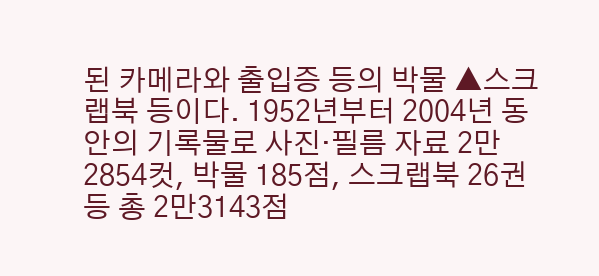된 카메라와 출입증 등의 박물 ▲스크랩북 등이다. 1952년부터 2004년 동안의 기록물로 사진·필름 자료 2만2854컷, 박물 185점, 스크랩북 26권 등 총 2만3143점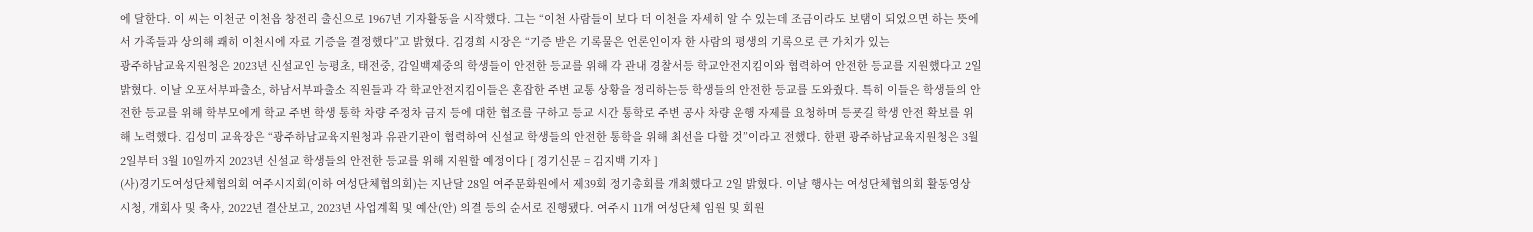에 달한다. 이 씨는 이천군 이천읍 창전리 출신으로 1967년 기자활동을 시작했다. 그는 “이천 사람들이 보다 더 이천을 자세히 알 수 있는데 조금이라도 보탬이 되었으면 하는 뜻에서 가족들과 상의해 쾌히 이천시에 자료 기증을 결정했다”고 밝혔다. 김경희 시장은 “기증 받은 기록물은 언론인이자 한 사람의 평생의 기록으로 큰 가치가 있는
광주하남교육지원청은 2023년 신설교인 능평초, 태전중, 감일백제중의 학생들이 안전한 등교를 위해 각 관내 경찰서등 학교안전지킴이와 협력하여 안전한 등교를 지원했다고 2일 밝혔다. 이날 오포서부파출소, 하남서부파출소 직원들과 각 학교안전지킴이들은 혼잡한 주변 교통 상황을 정리하는등 학생들의 안전한 등교를 도와줬다. 특히 이들은 학생들의 안전한 등교를 위해 학부모에게 학교 주변 학생 통학 차량 주정차 금지 등에 대한 협조를 구하고 등교 시간 통학로 주변 공사 차량 운행 자제를 요청하며 등굣길 학생 안전 확보를 위해 노력했다. 김성미 교육장은 “광주하남교육지원청과 유관기관이 협력하여 신설교 학생들의 안전한 통학을 위해 최선을 다할 것”이라고 전했다. 한편 광주하남교육지원청은 3월 2일부터 3월 10일까지 2023년 신설교 학생들의 안전한 등교를 위해 지원할 예정이다 [ 경기신문 = 김지백 기자 ]
(사)경기도여성단체협의회 여주시지회(이하 여성단체협의회)는 지난달 28일 여주문화원에서 제39회 정기총회를 개최했다고 2일 밝혔다. 이날 행사는 여성단체협의회 활동영상 시청, 개회사 및 축사, 2022년 결산보고, 2023년 사업계획 및 예산(안) 의결 등의 순서로 진행됐다. 여주시 11개 여성단체 임원 및 회원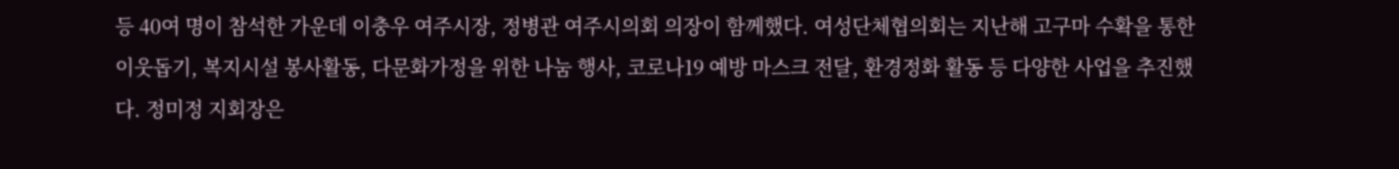등 40여 명이 참석한 가운데 이충우 여주시장, 정병관 여주시의회 의장이 함께했다. 여성단체협의회는 지난해 고구마 수확을 통한 이웃돕기, 복지시설 봉사활동, 다문화가정을 위한 나눔 행사, 코로나19 예방 마스크 전달, 환경정화 활동 등 다양한 사업을 추진했다. 정미정 지회장은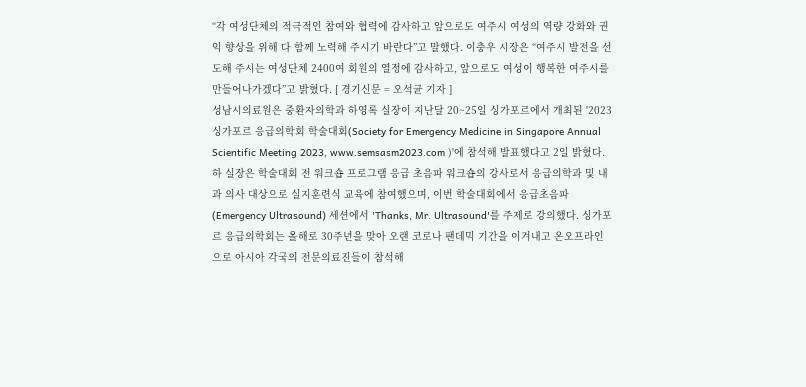“각 여성단체의 적극적인 참여와 협력에 감사하고 앞으로도 여주시 여성의 역량 강화와 권익 향상을 위해 다 함께 노력해 주시기 바란다”고 말했다. 이충우 시장은 “여주시 발전을 선도해 주시는 여성단체 2400여 회원의 열정에 감사하고, 앞으로도 여성이 행복한 여주시를 만들어나가겠다”고 밝혔다. [ 경기신문 = 오석균 기자 ]
성남시의료원은 중환자의학과 하영록 실장이 지난달 20~25일 싱가포르에서 개최된 '2023 싱가포르 응급의학회 학술대회(Society for Emergency Medicine in Singapore Annual Scientific Meeting 2023, www.semsasm2023.com )'에 참석해 발표했다고 2일 밝혔다. 하 실장은 학술대회 전 워크숍 프로그램 응급 초음파 워크숍의 강사로서 응급의학과 및 내과 의사 대상으로 실지훈련식 교육에 참여했으며, 이번 학술대회에서 응급초음파(Emergency Ultrasound) 세션에서 'Thanks, Mr. Ultrasound'를 주제로 강의했다. 싱가포르 응급의학회는 올해로 30주년을 맞아 오랜 코로나 팬데믹 기간을 이겨내고 온오프라인으로 아시아 각국의 전문의료진들이 참석해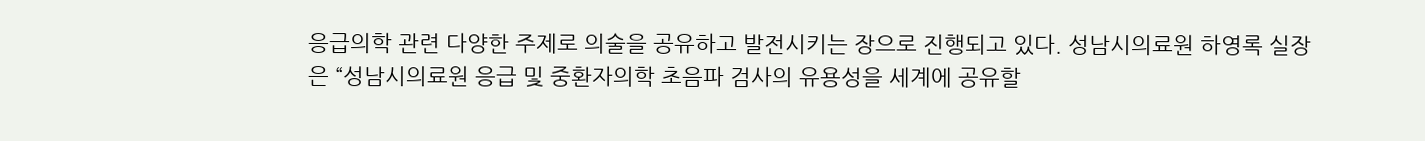응급의학 관련 다양한 주제로 의술을 공유하고 발전시키는 장으로 진행되고 있다. 성남시의료원 하영록 실장은 “성남시의료원 응급 및 중환자의학 초음파 검사의 유용성을 세계에 공유할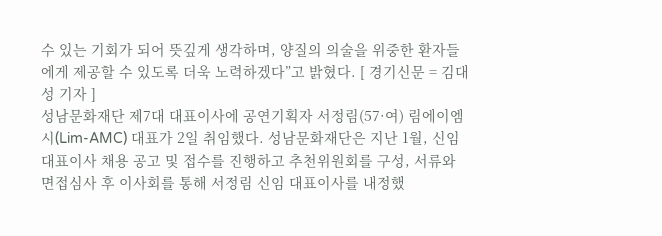수 있는 기회가 되어 뜻깊게 생각하며, 양질의 의술을 위중한 환자들에게 제공할 수 있도록 더욱 노력하겠다”고 밝혔다. [ 경기신문 = 김대성 기자 ]
성남문화재단 제7대 대표이사에 공연기획자 서정림(57·여) 림에이엠시(Lim-AMC) 대표가 2일 취임했다. 성남문화재단은 지난 1월, 신임 대표이사 채용 공고 및 접수를 진행하고 추천위원회를 구성, 서류와 면접심사 후 이사회를 통해 서정림 신임 대표이사를 내정했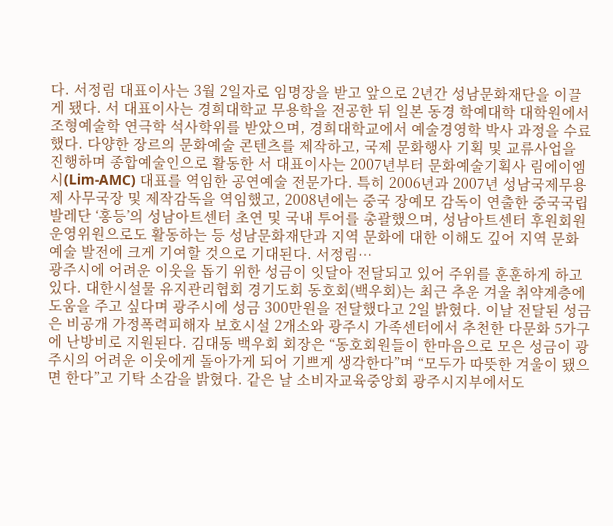다. 서정림 대표이사는 3월 2일자로 임명장을 받고 앞으로 2년간 성남문화재단을 이끌게 됐다. 서 대표이사는 경희대학교 무용학을 전공한 뒤 일본 동경 학예대학 대학원에서 조형예술학 연극학 석사학위를 받았으며, 경희대학교에서 예술경영학 박사 과정을 수료했다. 다양한 장르의 문화예술 콘텐츠를 제작하고, 국제 문화행사 기획 및 교류사업을 진행하며 종합예술인으로 활동한 서 대표이사는 2007년부터 문화예술기획사 림에이엠시(Lim-AMC) 대표를 역임한 공연예술 전문가다. 특히 2006년과 2007년 성남국제무용제 사무국장 및 제작감독을 역임했고, 2008년에는 중국 장예모 감독이 연출한 중국국립발레단 ‘홍등’의 성남아트센터 초연 및 국내 투어를 총괄했으며, 성남아트센터 후원회원 운영위원으로도 활동하는 등 성남문화재단과 지역 문화에 대한 이해도 깊어 지역 문화예술 발전에 크게 기여할 것으로 기대된다. 서정림…
광주시에 어려운 이웃을 돕기 위한 성금이 잇달아 전달되고 있어 주위를 훈훈하게 하고 있다. 대한시설물 유지관리협회 경기도회 동호회(백우회)는 최근 추운 겨울 취약계층에 도움을 주고 싶다며 광주시에 성금 300만원을 전달했다고 2일 밝혔다. 이날 전달된 성금은 비공개 가정폭력피해자 보호시설 2개소와 광주시 가족센터에서 추천한 다문화 5가구에 난방비로 지원된다. 김대동 백우회 회장은 “동호회원들이 한마음으로 모은 성금이 광주시의 어려운 이웃에게 돌아가게 되어 기쁘게 생각한다”며 “모두가 따뜻한 겨울이 됐으면 한다”고 기탁 소감을 밝혔다. 같은 날 소비자교육중앙회 광주시지부에서도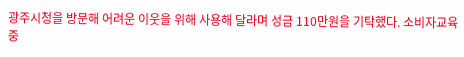광주시청을 방문해 어려운 이웃을 위해 사용해 달라며 성금 110만원을 기탁했다. 소비자교육중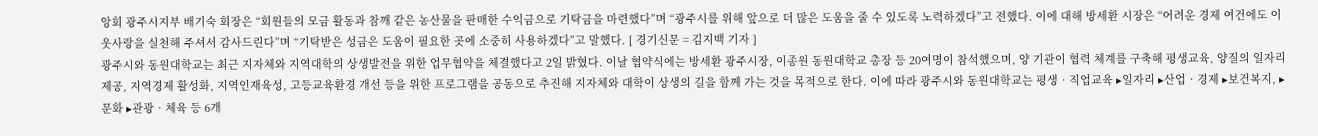앙회 광주시지부 배기숙 회장은 “회원들의 모금 활동과 참깨 같은 농산물을 판매한 수익금으로 기탁금을 마련했다”며 “광주시를 위해 앞으로 더 많은 도움을 줄 수 있도록 노력하겠다”고 전했다. 이에 대해 방세환 시장은 “어려운 경제 여건에도 이웃사랑을 실천해 주셔서 감사드린다”며 “기탁받은 성금은 도움이 필요한 곳에 소중히 사용하겠다”고 말했다. [ 경기신문 = 김지백 기자 ]
광주시와 동원대학교는 최근 지자체와 지역대학의 상생발전을 위한 업무협약을 체결했다고 2일 밝혔다. 이날 협약식에는 방세환 광주시장, 이종원 동원대학교 총장 등 20여명이 참석했으며, 양 기관이 협력 체계를 구축해 평생교육, 양질의 일자리 제공, 지역경제 활성화, 지역인재육성, 고등교육환경 개선 등을 위한 프로그램을 공동으로 추진해 지자체와 대학이 상생의 길을 함께 가는 것을 목적으로 한다. 이에 따라 광주시와 동원대학교는 평생‧직업교육 ▸일자리 ▸산업‧경제 ▸보건복지, ▸문화 ▸관광‧체육 등 6개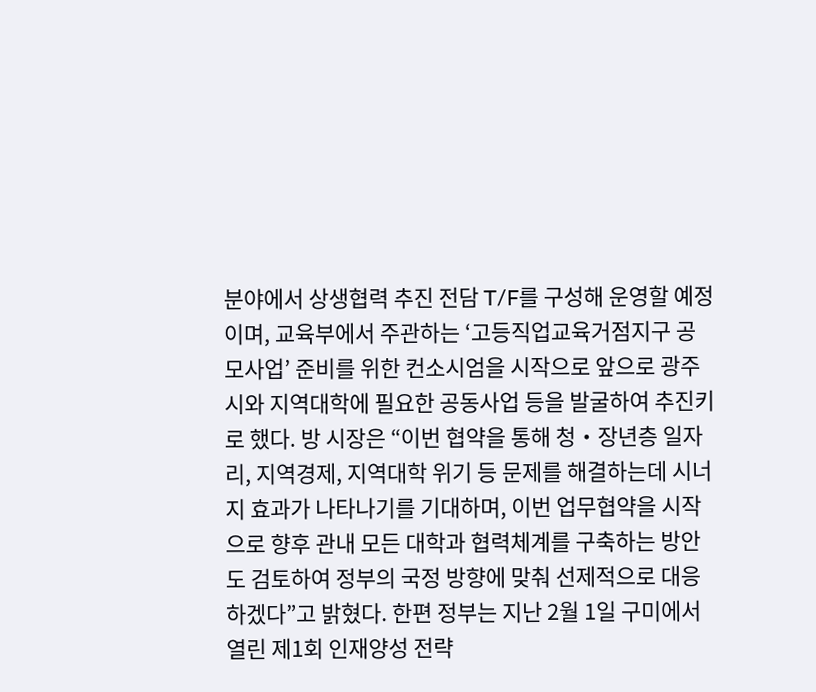분야에서 상생협력 추진 전담 T/F를 구성해 운영할 예정이며, 교육부에서 주관하는 ‘고등직업교육거점지구 공모사업’ 준비를 위한 컨소시엄을 시작으로 앞으로 광주시와 지역대학에 필요한 공동사업 등을 발굴하여 추진키로 했다. 방 시장은 “이번 협약을 통해 청‧장년층 일자리, 지역경제, 지역대학 위기 등 문제를 해결하는데 시너지 효과가 나타나기를 기대하며, 이번 업무협약을 시작으로 향후 관내 모든 대학과 협력체계를 구축하는 방안도 검토하여 정부의 국정 방향에 맞춰 선제적으로 대응 하겠다”고 밝혔다. 한편 정부는 지난 2월 1일 구미에서 열린 제1회 인재양성 전략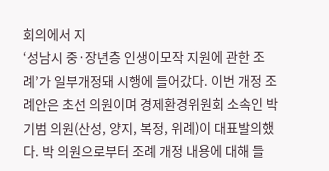회의에서 지
‘성남시 중·장년층 인생이모작 지원에 관한 조례’가 일부개정돼 시행에 들어갔다. 이번 개정 조례안은 초선 의원이며 경제환경위원회 소속인 박기범 의원(산성, 양지, 복정, 위례)이 대표발의했다. 박 의원으로부터 조례 개정 내용에 대해 들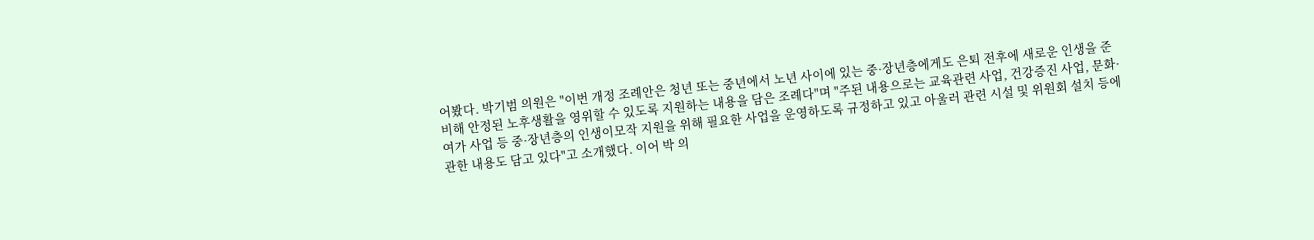어봤다. 박기범 의원은 "이번 개정 조례안은 청년 또는 중년에서 노년 사이에 있는 중·장년층에게도 은퇴 전후에 새로운 인생을 준비해 안정된 노후생활을 영위할 수 있도록 지원하는 내용을 담은 조례다"며 "주된 내용으로는 교육관련 사업, 건강증진 사업, 문화·여가 사업 등 중·장년층의 인생이모작 지원을 위해 필요한 사업을 운영하도록 규정하고 있고 아울러 관련 시설 및 위원회 설치 등에 관한 내용도 담고 있다"고 소개했다. 이어 박 의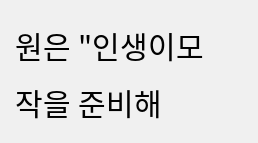원은 "인생이모작을 준비해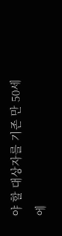야 할 대상자를 기존 만 50세에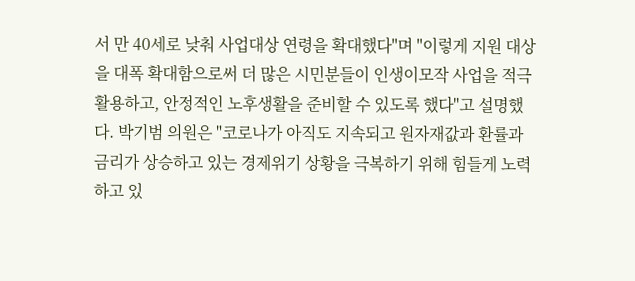서 만 40세로 낮춰 사업대상 연령을 확대했다"며 "이렇게 지원 대상을 대폭 확대함으로써 더 많은 시민분들이 인생이모작 사업을 적극 활용하고, 안정적인 노후생활을 준비할 수 있도록 했다"고 설명했다. 박기범 의원은 "코로나가 아직도 지속되고 원자재값과 환률과 금리가 상승하고 있는 경제위기 상황을 극복하기 위해 힘들게 노력하고 있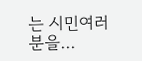는 시민여러분을…